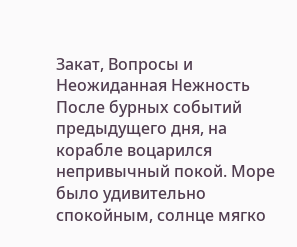Закат, Вопросы и Неожиданная Нежность
После бурных событий предыдущего дня, на корабле воцарился непривычный покой. Море было удивительно спокойным, солнце мягко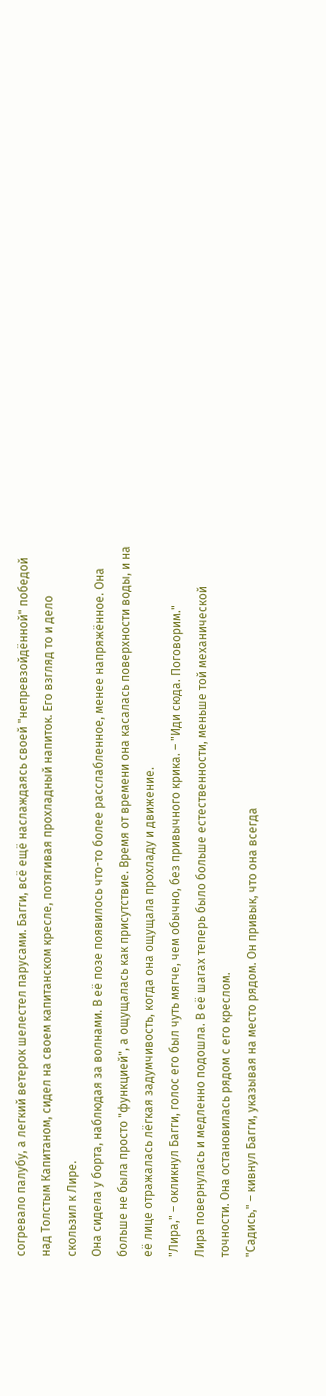согревало палубу, а легкий ветерок шелестел парусами. Багги, всё ещё наслаждаясь своей "непревзойдённой" победой над Толстым Капитаном, сидел на своем капитанском кресле, потягивая прохладный напиток. Его взгляд то и дело скользил к Лире.
Она сидела у борта, наблюдая за волнами. В её позе появилось что-то более расслабленное, менее напряжённое. Она больше не была просто "функцией", а ощущалась как присутствие. Время от времени она касалась поверхности воды, и на её лице отражалась лёгкая задумчивость, когда она ощущала прохладу и движение.
"Лира," – окликнул Багги, голос его был чуть мягче, чем обычно, без привычного крика. – "Иди сюда. Поговорим."
Лира повернулась и медленно подошла. В её шагах теперь было больше естественности, меньше той механической точности. Она остановилась рядом с его креслом.
"Садись," – кивнул Багги, указывая на место рядом. Он привык, что она всегда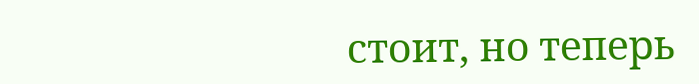стоит, но теперь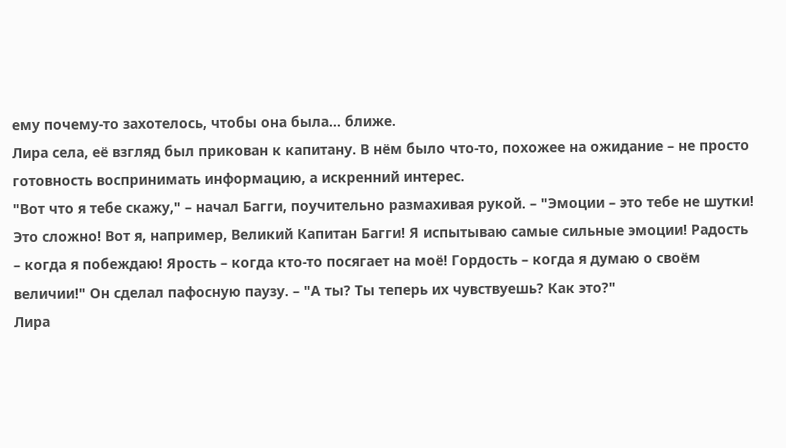ему почему-то захотелось, чтобы она была... ближе.
Лира села, её взгляд был прикован к капитану. В нём было что-то, похожее на ожидание – не просто готовность воспринимать информацию, а искренний интерес.
"Вот что я тебе скажу," – начал Багги, поучительно размахивая рукой. – "Эмоции – это тебе не шутки! Это сложно! Вот я, например, Великий Капитан Багги! Я испытываю самые сильные эмоции! Радость – когда я побеждаю! Ярость – когда кто-то посягает на моё! Гордость – когда я думаю о своём величии!" Он сделал пафосную паузу. – "А ты? Ты теперь их чувствуешь? Как это?"
Лира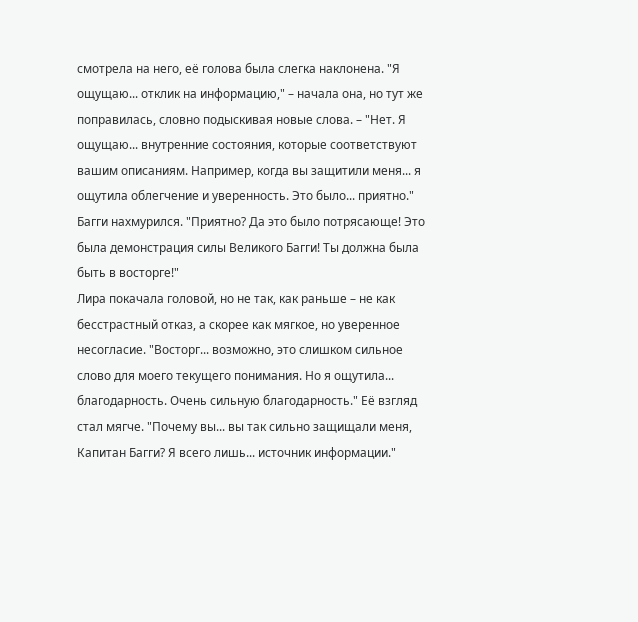смотрела на него, её голова была слегка наклонена. "Я ощущаю... отклик на информацию," – начала она, но тут же поправилась, словно подыскивая новые слова. – "Нет. Я ощущаю... внутренние состояния, которые соответствуют вашим описаниям. Например, когда вы защитили меня... я ощутила облегчение и уверенность. Это было... приятно."
Багги нахмурился. "Приятно? Да это было потрясающе! Это была демонстрация силы Великого Багги! Ты должна была быть в восторге!"
Лира покачала головой, но не так, как раньше – не как бесстрастный отказ, а скорее как мягкое, но уверенное несогласие. "Восторг... возможно, это слишком сильное слово для моего текущего понимания. Но я ощутила... благодарность. Очень сильную благодарность." Её взгляд стал мягче. "Почему вы... вы так сильно защищали меня, Капитан Багги? Я всего лишь... источник информации."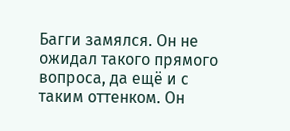Багги замялся. Он не ожидал такого прямого вопроса, да ещё и с таким оттенком. Он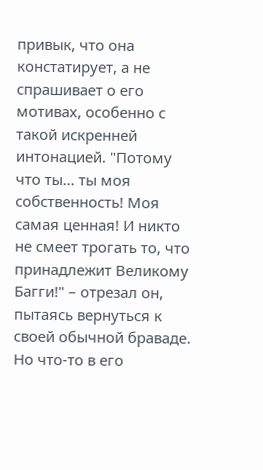привык, что она констатирует, а не спрашивает о его мотивах, особенно с такой искренней интонацией. "Потому что ты... ты моя собственность! Моя самая ценная! И никто не смеет трогать то, что принадлежит Великому Багги!" – отрезал он, пытаясь вернуться к своей обычной браваде. Но что-то в его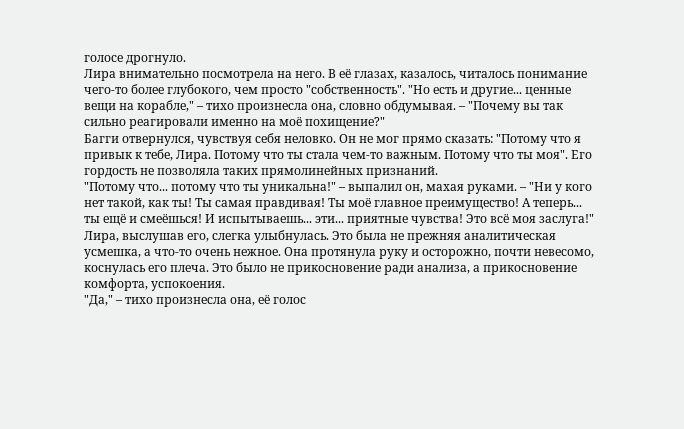голосе дрогнуло.
Лира внимательно посмотрела на него. В её глазах, казалось, читалось понимание чего-то более глубокого, чем просто "собственность". "Но есть и другие... ценные вещи на корабле," – тихо произнесла она, словно обдумывая. – "Почему вы так сильно реагировали именно на моё похищение?"
Багги отвернулся, чувствуя себя неловко. Он не мог прямо сказать: "Потому что я привык к тебе, Лира. Потому что ты стала чем-то важным. Потому что ты моя". Его гордость не позволяла таких прямолинейных признаний.
"Потому что... потому что ты уникальна!" – выпалил он, махая руками. – "Ни у кого нет такой, как ты! Ты самая правдивая! Ты моё главное преимущество! А теперь... ты ещё и смеёшься! И испытываешь... эти... приятные чувства! Это всё моя заслуга!"
Лира, выслушав его, слегка улыбнулась. Это была не прежняя аналитическая усмешка, а что-то очень нежное. Она протянула руку и осторожно, почти невесомо, коснулась его плеча. Это было не прикосновение ради анализа, а прикосновение комфорта, успокоения.
"Да," – тихо произнесла она, её голос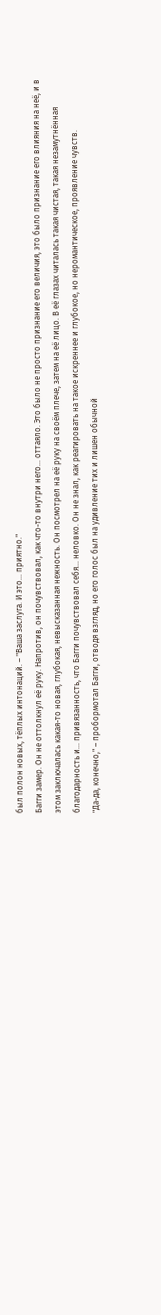был полон новых, тёплых интонаций. – "Ваша заслуга. И это... приятно."
Багги замер. Он не оттолкнул её руку. Напротив, он почувствовал, как что-то внутри него... оттаяло. Это было не просто признание его величия, это было признание его влияния на неё, и в этом заключалась какая-то новая, глубокая, невысказанная нежность. Он посмотрел на её руку на своём плече, затем на её лицо. В её глазах читалась такая чистая, такая незамутнённая благодарность и... привязанность, что Багги почувствовал себя... неловко. Он не знал, как реагировать на такое искреннее и глубокое, но неромантическое, проявление чувств.
"Да-да, конечно," – пробормотал Багги, отводя взгляд, но его голос был на удивление тих и лишен обычной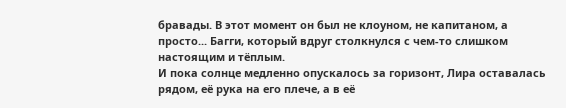бравады. В этот момент он был не клоуном, не капитаном, а просто... Багги, который вдруг столкнулся с чем-то слишком настоящим и тёплым.
И пока солнце медленно опускалось за горизонт, Лира оставалась рядом, её рука на его плече, а в её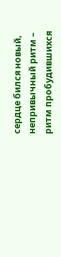сердце бился новый, непривычный ритм – ритм пробудившихся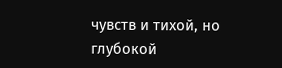чувств и тихой, но глубокой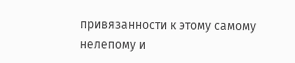привязанности к этому самому нелепому и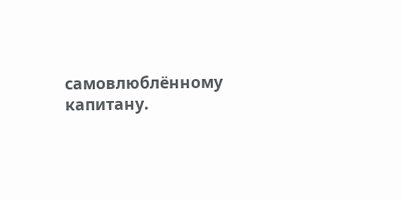самовлюблённому капитану.